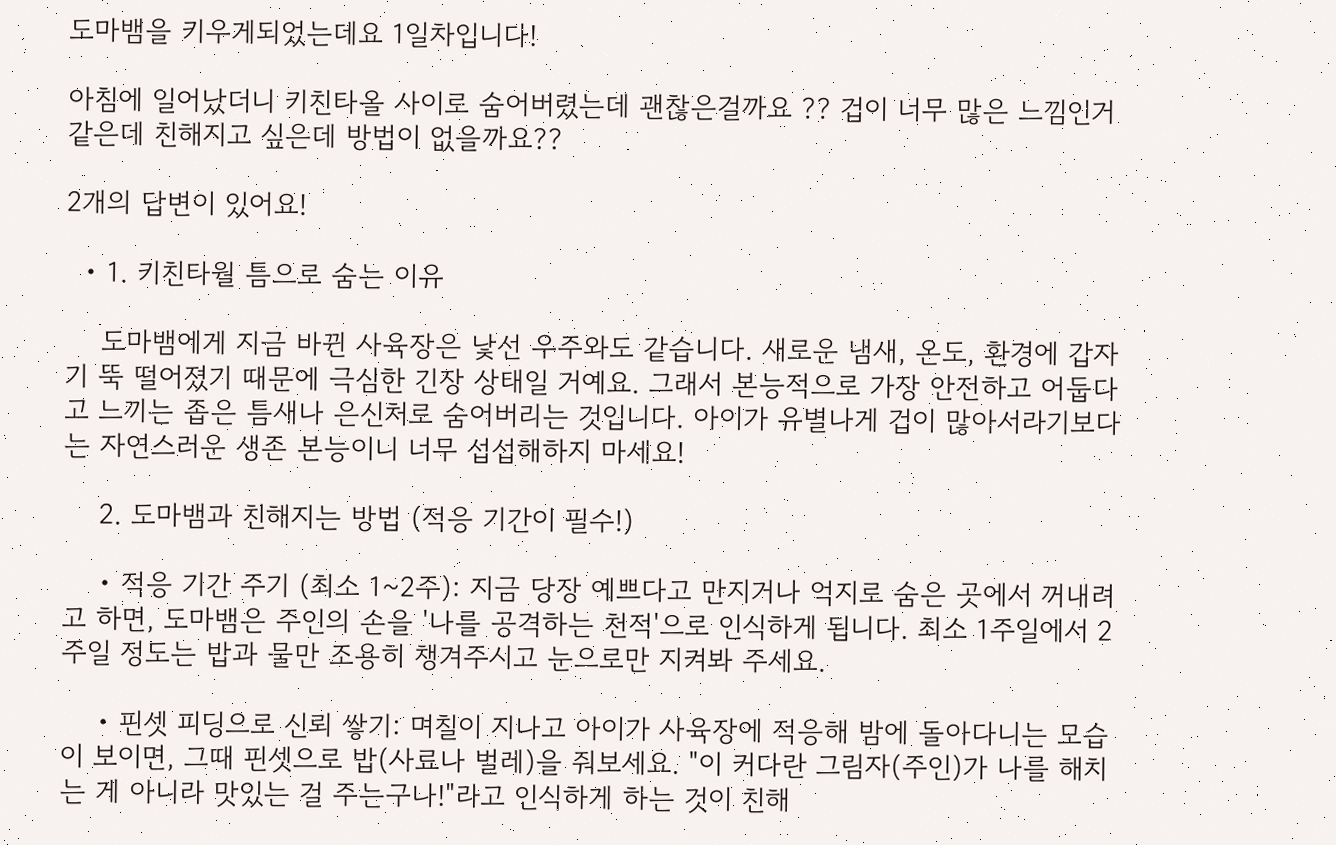도마뱀을 키우게되었는데요 1일차입니다!

아침에 일어났더니 키친타올 사이로 숨어버렸는데 괜찮은걸까요 ?? 겁이 너무 많은 느낌인거같은데 친해지고 싶은데 방법이 없을까요??

2개의 답변이 있어요!

  • 1. 키친타월 틈으로 숨는 이유

    도마뱀에게 지금 바뀐 사육장은 낯선 우주와도 같습니다. 새로운 냄새, 온도, 환경에 갑자기 뚝 떨어졌기 때문에 극심한 긴장 상태일 거예요. 그래서 본능적으로 가장 안전하고 어둡다고 느끼는 좁은 틈새나 은신처로 숨어버리는 것입니다. 아이가 유별나게 겁이 많아서라기보다는 자연스러운 생존 본능이니 너무 섭섭해하지 마세요!

    2. 도마뱀과 친해지는 방법 (적응 기간이 필수!)

    • 적응 기간 주기 (최소 1~2주): 지금 당장 예쁘다고 만지거나 억지로 숨은 곳에서 꺼내려고 하면, 도마뱀은 주인의 손을 '나를 공격하는 천적'으로 인식하게 됩니다. 최소 1주일에서 2주일 정도는 밥과 물만 조용히 챙겨주시고 눈으로만 지켜봐 주세요.

    • 핀셋 피딩으로 신뢰 쌓기: 며칠이 지나고 아이가 사육장에 적응해 밤에 돌아다니는 모습이 보이면, 그때 핀셋으로 밥(사료나 벌레)을 줘보세요. "이 커다란 그림자(주인)가 나를 해치는 게 아니라 맛있는 걸 주는구나!"라고 인식하게 하는 것이 친해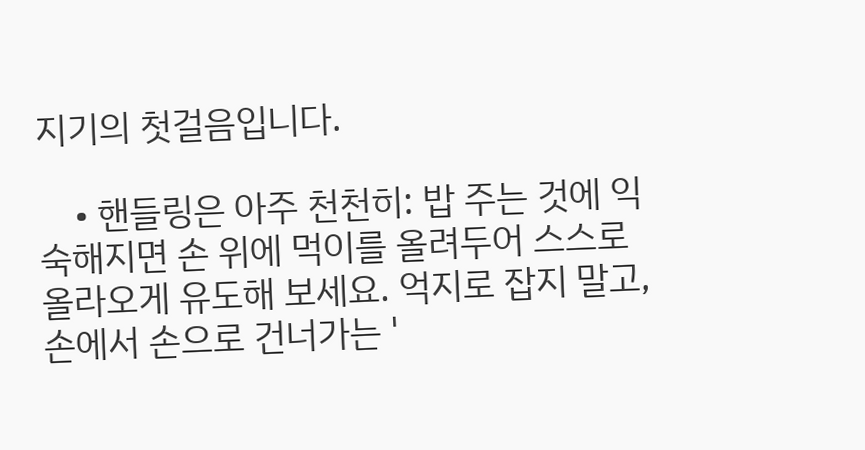지기의 첫걸음입니다.

    • 핸들링은 아주 천천히: 밥 주는 것에 익숙해지면 손 위에 먹이를 올려두어 스스로 올라오게 유도해 보세요. 억지로 잡지 말고, 손에서 손으로 건너가는 '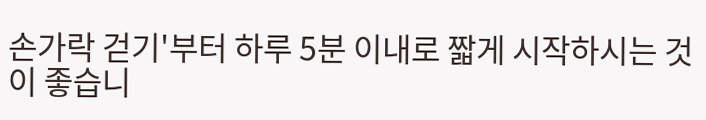손가락 걷기'부터 하루 5분 이내로 짧게 시작하시는 것이 좋습니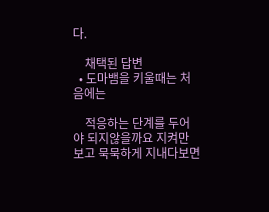다.

    채택된 답변
  • 도마뱀을 키울때는 처음에는

    적응하는 단계를 두어야 되지않을까요 지켜만 보고 묵묵하게 지내다보면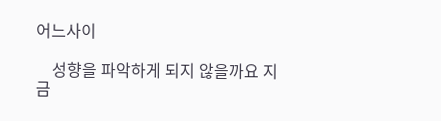어느사이

    성향을 파악하게 되지 않을까요 지금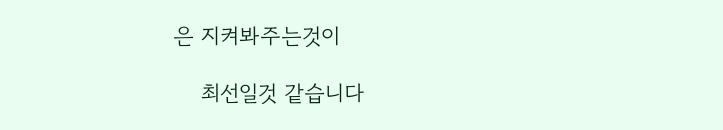은 지켜봐주는것이

    최선일것 같습니다